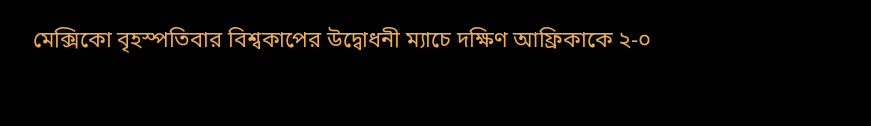মেক্সিকো বৃহস্পতিবার বিশ্বকাপের উদ্বোধনী ম্যাচে দক্ষিণ আফ্রিকাকে ২-০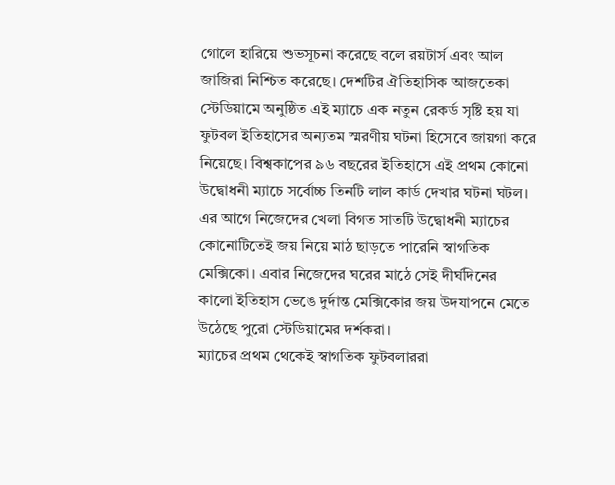গোলে হারিয়ে শুভসূচনা করেছে বলে রয়টার্স এবং আল জাজিরা নিশ্চিত করেছে। দেশটির ঐতিহাসিক আজতেকা স্টেডিয়ামে অনুষ্ঠিত এই ম্যাচে এক নতুন রেকর্ড সৃষ্টি হয় যা ফুটবল ইতিহাসের অন্যতম স্মরণীয় ঘটনা হিসেবে জায়গা করে নিয়েছে। বিশ্বকাপের ৯৬ বছরের ইতিহাসে এই প্রথম কোনো উদ্বোধনী ম্যাচে সর্বোচ্চ তিনটি লাল কার্ড দেখার ঘটনা ঘটল। এর আগে নিজেদের খেলা বিগত সাতটি উদ্বোধনী ম্যাচের কোনোটিতেই জয় নিয়ে মাঠ ছাড়তে পারেনি স্বাগতিক মেক্সিকো। এবার নিজেদের ঘরের মাঠে সেই দীর্ঘদিনের কালো ইতিহাস ভেঙে দুর্দান্ত মেক্সিকোর জয় উদযাপনে মেতে উঠেছে পুরো স্টেডিয়ামের দর্শকরা।
ম্যাচের প্রথম থেকেই স্বাগতিক ফুটবলাররা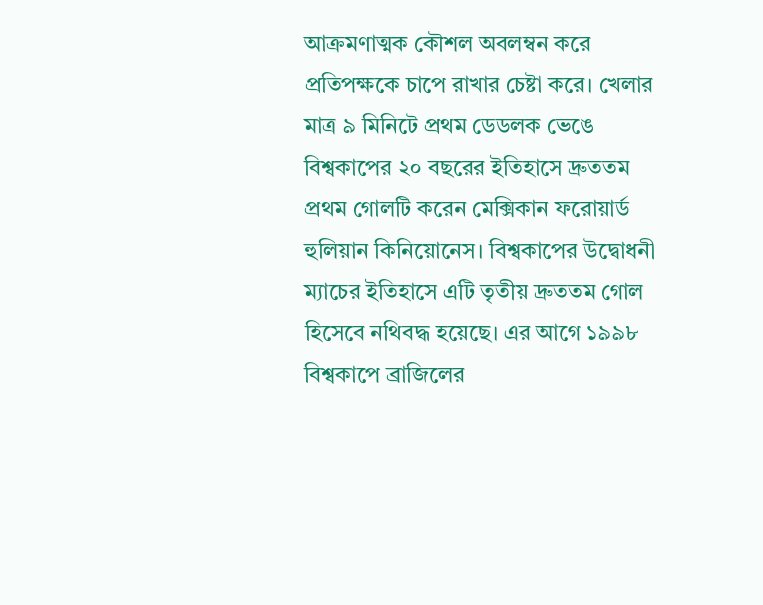আক্রমণাত্মক কৌশল অবলম্বন করে প্রতিপক্ষকে চাপে রাখার চেষ্টা করে। খেলার মাত্র ৯ মিনিটে প্রথম ডেডলক ভেঙে বিশ্বকাপের ২০ বছরের ইতিহাসে দ্রুততম প্রথম গোলটি করেন মেক্সিকান ফরোয়ার্ড হুলিয়ান কিনিয়োনেস। বিশ্বকাপের উদ্বোধনী ম্যাচের ইতিহাসে এটি তৃতীয় দ্রুততম গোল হিসেবে নথিবদ্ধ হয়েছে। এর আগে ১৯৯৮ বিশ্বকাপে ব্রাজিলের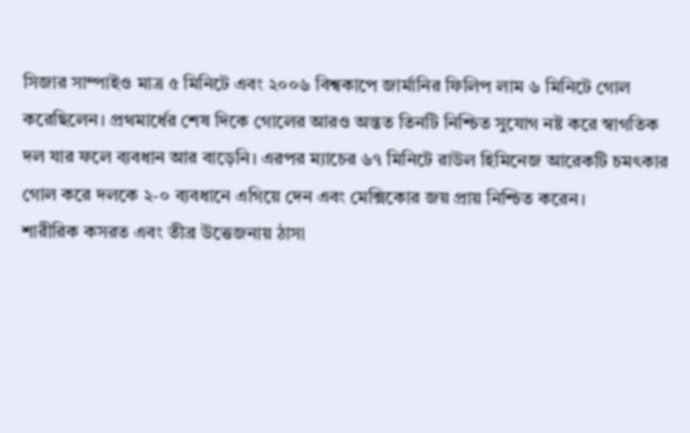সিজার সাম্পাইও মাত্র ৫ মিনিটে এবং ২০০৬ বিশ্বকাপে জার্মানির ফিলিপ লাম ৬ মিনিটে গোল করেছিলেন। প্রথমার্ধের শেষ দিকে গোলের আরও অন্তত তিনটি নিশ্চিত সুযোগ নষ্ট করে স্বাগতিক দল যার ফলে ব্যবধান আর বাড়েনি। এরপর ম্যাচের ৬৭ মিনিটে রাউল হিমিনেজ আরেকটি চমৎকার গোল করে দলকে ২-০ ব্যবধানে এগিয়ে দেন এবং মেক্সিকোর জয় প্রায় নিশ্চিত করেন।
শারীরিক কসরত এবং তীব্র উত্তেজনায় ঠাসা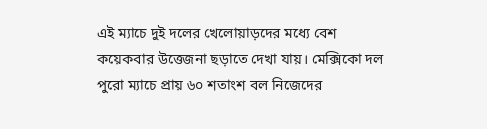এই ম্যাচে দুই দলের খেলোয়াড়দের মধ্যে বেশ কয়েকবার উত্তেজনা ছড়াতে দেখা যায়। মেক্সিকো দল পুরো ম্যাচে প্রায় ৬০ শতাংশ বল নিজেদের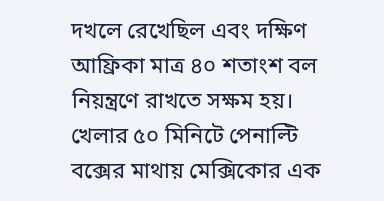দখলে রেখেছিল এবং দক্ষিণ আফ্রিকা মাত্র ৪০ শতাংশ বল নিয়ন্ত্রণে রাখতে সক্ষম হয়। খেলার ৫০ মিনিটে পেনাল্টি বক্সের মাথায় মেক্সিকোর এক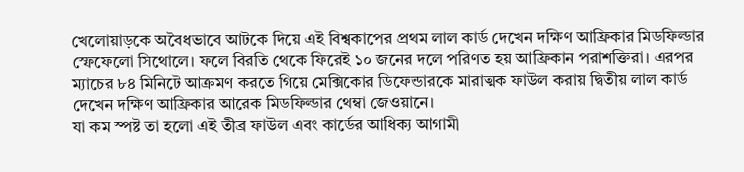খেলোয়াড়কে অবৈধভাবে আটকে দিয়ে এই বিশ্বকাপের প্রথম লাল কার্ড দেখেন দক্ষিণ আফ্রিকার মিডফিল্ডার স্ফেফেলো সিথোলে। ফলে বিরতি থেকে ফিরেই ১০ জনের দলে পরিণত হয় আফ্রিকান পরাশক্তিরা। এরপর ম্যাচের ৮৪ মিনিটে আক্রমণ করতে গিয়ে মেক্সিকোর ডিফেন্ডারকে মারাত্মক ফাউল করায় দ্বিতীয় লাল কার্ড দেখেন দক্ষিণ আফ্রিকার আরেক মিডফিল্ডার থেম্বা জেওয়ানে।
যা কম স্পষ্ট তা হলো এই তীব্র ফাউল এবং কার্ডের আধিক্য আগামী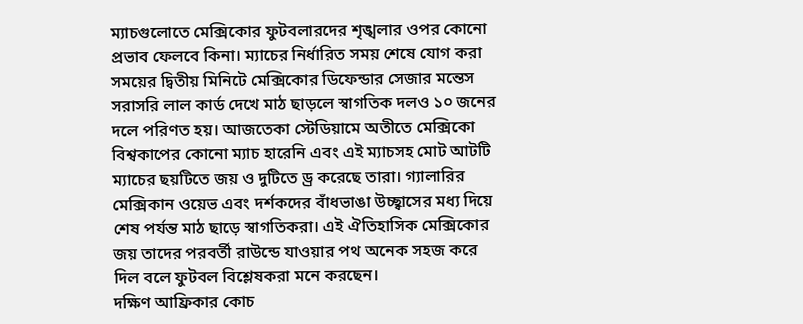ম্যাচগুলোতে মেক্সিকোর ফুটবলারদের শৃঙ্খলার ওপর কোনো প্রভাব ফেলবে কিনা। ম্যাচের নির্ধারিত সময় শেষে যোগ করা সময়ের দ্বিতীয় মিনিটে মেক্সিকোর ডিফেন্ডার সেজার মন্তেস সরাসরি লাল কার্ড দেখে মাঠ ছাড়লে স্বাগতিক দলও ১০ জনের দলে পরিণত হয়। আজতেকা স্টেডিয়ামে অতীতে মেক্সিকো বিশ্বকাপের কোনো ম্যাচ হারেনি এবং এই ম্যাচসহ মোট আটটি ম্যাচের ছয়টিতে জয় ও দুটিতে ড্র করেছে তারা। গ্যালারির মেক্সিকান ওয়েভ এবং দর্শকদের বাঁধভাঙা উচ্ছ্বাসের মধ্য দিয়ে শেষ পর্যন্ত মাঠ ছাড়ে স্বাগতিকরা। এই ঐতিহাসিক মেক্সিকোর জয় তাদের পরবর্তী রাউন্ডে যাওয়ার পথ অনেক সহজ করে দিল বলে ফুটবল বিশ্লেষকরা মনে করছেন।
দক্ষিণ আফ্রিকার কোচ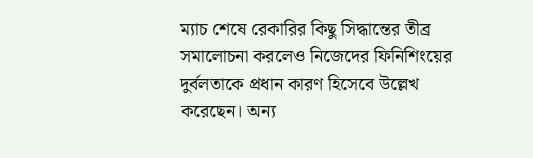ম্যাচ শেষে রেকারির কিছু সিদ্ধান্তের তীব্র সমালোচনা করলেও নিজেদের ফিনিশিংয়ের দুর্বলতাকে প্রধান কারণ হিসেবে উল্লেখ করেছেন। অন্য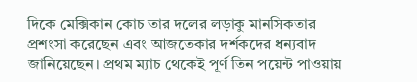দিকে মেক্সিকান কোচ তার দলের লড়াকু মানসিকতার প্রশংসা করেছেন এবং আজতেকার দর্শকদের ধন্যবাদ জানিয়েছেন। প্রথম ম্যাচ থেকেই পূর্ণ তিন পয়েন্ট পাওয়ায়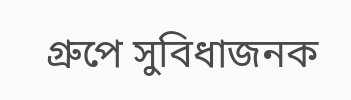গ্রুপে সুবিধাজনক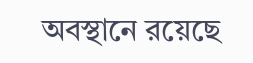অবস্থানে রয়েছে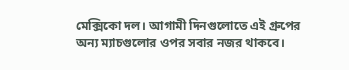মেক্সিকো দল। আগামী দিনগুলোতে এই গ্রুপের অন্য ম্যাচগুলোর ওপর সবার নজর থাকবে।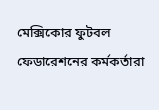মেক্সিকোর ফুটবল ফেডারেশনের কর্মকর্তারা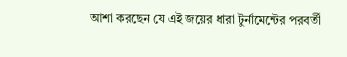আশা করছেন যে এই জয়ের ধারা টুর্নামেন্টের পরবর্তী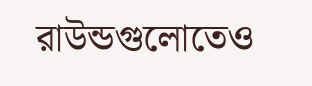রাউন্ডগুলোতেও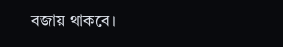বজায় থাকবে।